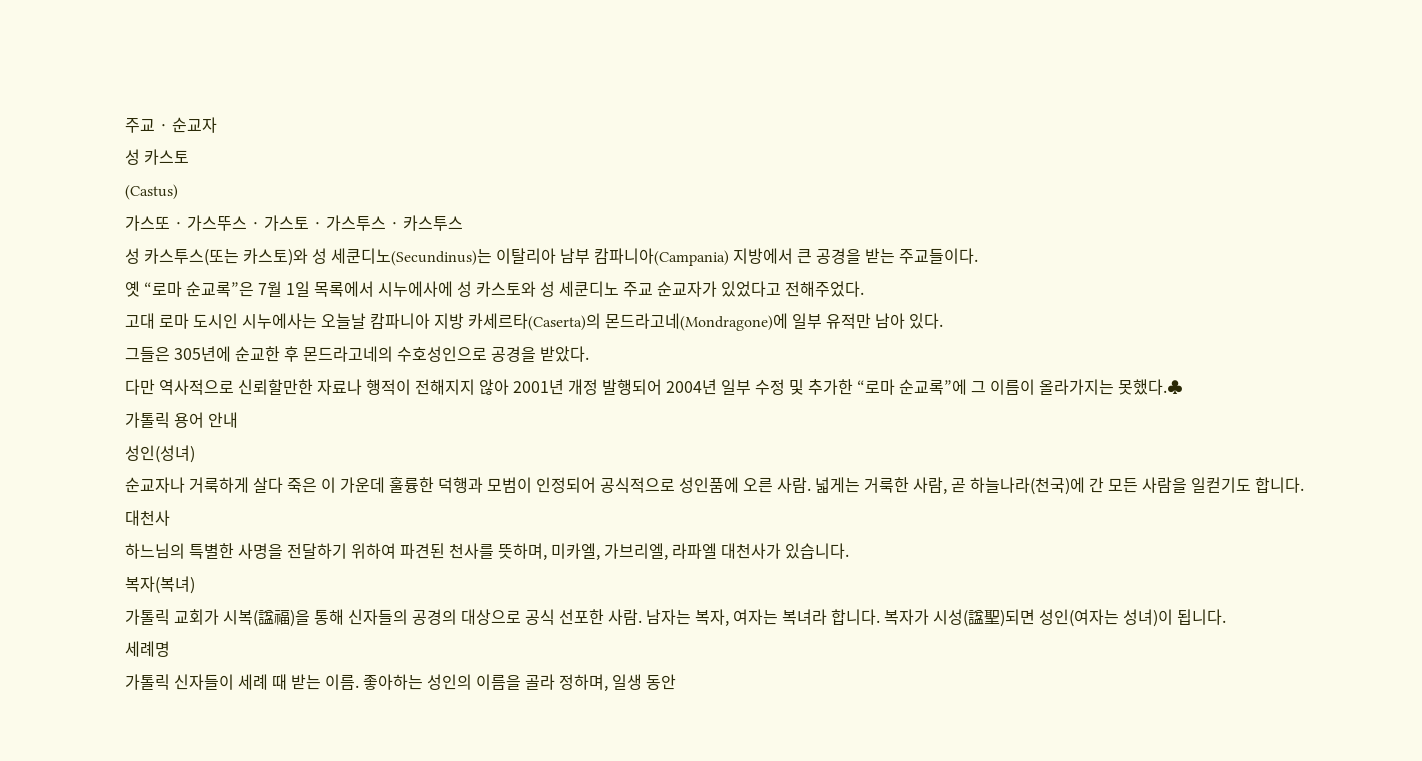주교 · 순교자
성 카스토
(Castus)
가스또 · 가스뚜스 · 가스토 · 가스투스 · 카스투스
성 카스투스(또는 카스토)와 성 세쿤디노(Secundinus)는 이탈리아 남부 캄파니아(Campania) 지방에서 큰 공경을 받는 주교들이다.
옛 “로마 순교록”은 7월 1일 목록에서 시누에사에 성 카스토와 성 세쿤디노 주교 순교자가 있었다고 전해주었다.
고대 로마 도시인 시누에사는 오늘날 캄파니아 지방 카세르타(Caserta)의 몬드라고네(Mondragone)에 일부 유적만 남아 있다.
그들은 305년에 순교한 후 몬드라고네의 수호성인으로 공경을 받았다.
다만 역사적으로 신뢰할만한 자료나 행적이 전해지지 않아 2001년 개정 발행되어 2004년 일부 수정 및 추가한 “로마 순교록”에 그 이름이 올라가지는 못했다.♣
가톨릭 용어 안내
성인(성녀)
순교자나 거룩하게 살다 죽은 이 가운데 훌륭한 덕행과 모범이 인정되어 공식적으로 성인품에 오른 사람. 넓게는 거룩한 사람, 곧 하늘나라(천국)에 간 모든 사람을 일컫기도 합니다.
대천사
하느님의 특별한 사명을 전달하기 위하여 파견된 천사를 뜻하며, 미카엘, 가브리엘, 라파엘 대천사가 있습니다.
복자(복녀)
가톨릭 교회가 시복(諡福)을 통해 신자들의 공경의 대상으로 공식 선포한 사람. 남자는 복자, 여자는 복녀라 합니다. 복자가 시성(諡聖)되면 성인(여자는 성녀)이 됩니다.
세례명
가톨릭 신자들이 세례 때 받는 이름. 좋아하는 성인의 이름을 골라 정하며, 일생 동안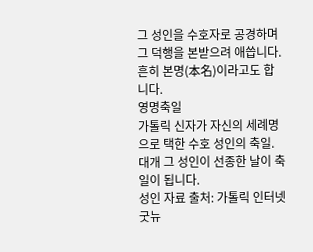그 성인을 수호자로 공경하며 그 덕행을 본받으려 애씁니다. 흔히 본명(本名)이라고도 합니다.
영명축일
가톨릭 신자가 자신의 세례명으로 택한 수호 성인의 축일. 대개 그 성인이 선종한 날이 축일이 됩니다.
성인 자료 출처: 가톨릭 인터넷 굿뉴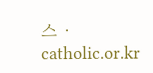스 · catholic.or.kr